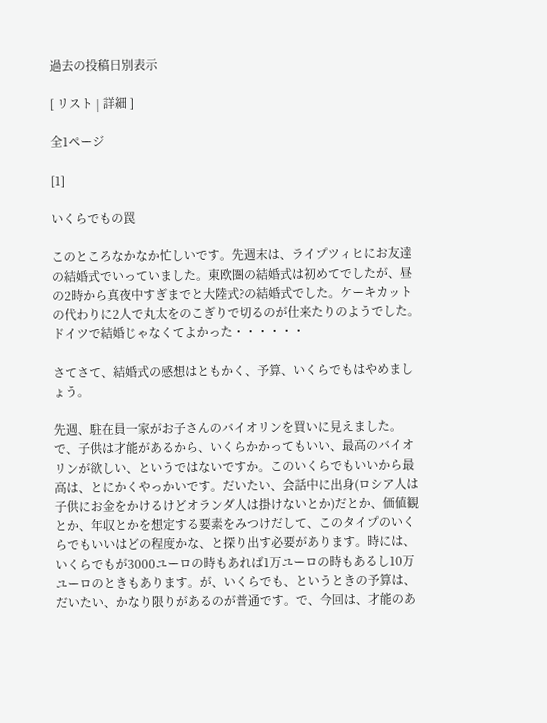過去の投稿日別表示

[ リスト | 詳細 ]

全1ページ

[1]

いくらでもの罠

このところなかなか忙しいです。先週末は、ライプツィヒにお友達の結婚式でいっていました。東欧圏の結婚式は初めてでしたが、昼の2時から真夜中すぎまでと大陸式?の結婚式でした。ケーキカットの代わりに2人で丸太をのこぎりで切るのが仕来たりのようでした。ドイツで結婚じゃなくてよかった・・・・・・

さてさて、結婚式の感想はともかく、予算、いくらでもはやめましょう。

先週、駐在員一家がお子さんのバイオリンを買いに見えました。で、子供は才能があるから、いくらかかってもいい、最高のバイオリンが欲しい、というではないですか。このいくらでもいいから最高は、とにかくやっかいです。だいたい、会話中に出身(ロシア人は子供にお金をかけるけどオランダ人は掛けないとか)だとか、価値観とか、年収とかを想定する要素をみつけだして、このタイプのいくらでもいいはどの程度かな、と探り出す必要があります。時には、いくらでもが3000ユーロの時もあれば1万ユーロの時もあるし10万ユーロのときもあります。が、いくらでも、というときの予算は、だいたい、かなり限りがあるのが普通です。で、今回は、才能のあ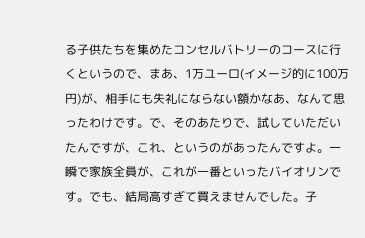る子供たちを集めたコンセルバトリーのコースに行くというので、まあ、1万ユーロ(イメージ的に100万円)が、相手にも失礼にならない額かなあ、なんて思ったわけです。で、そのあたりで、試していただいたんですが、これ、というのがあったんですよ。一瞬で家族全員が、これが一番といったバイオリンです。でも、結局高すぎて買えませんでした。子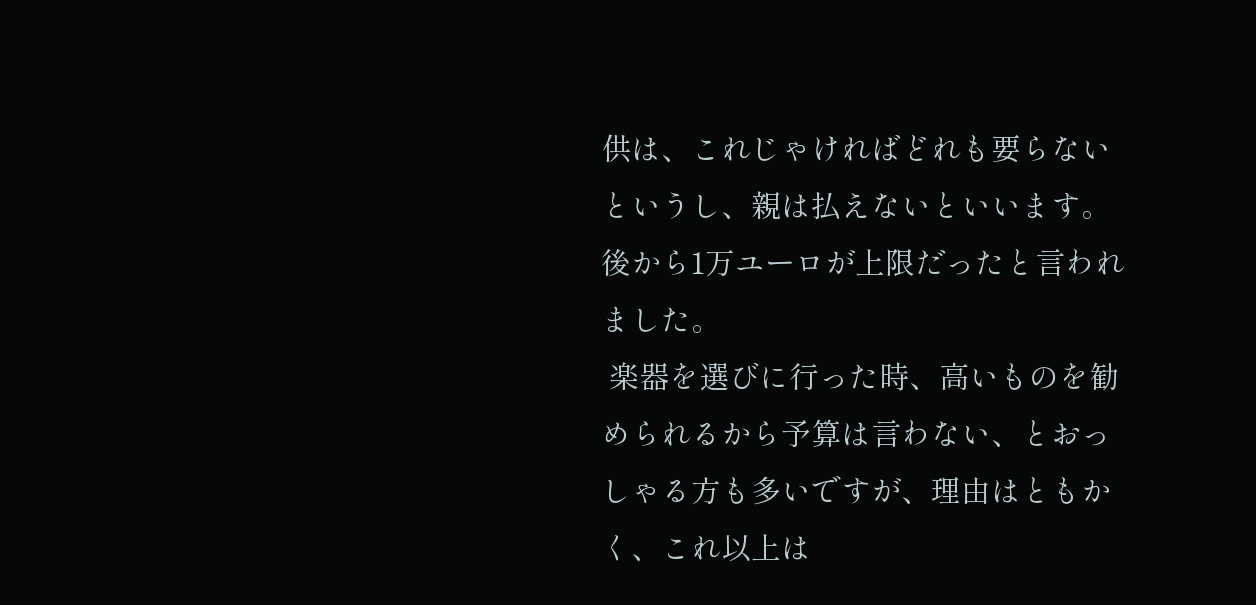供は、これじゃければどれも要らないというし、親は払えないといいます。後から1万ユーロが上限だったと言われました。
 楽器を選びに行った時、高いものを勧められるから予算は言わない、とおっしゃる方も多いですが、理由はともかく、これ以上は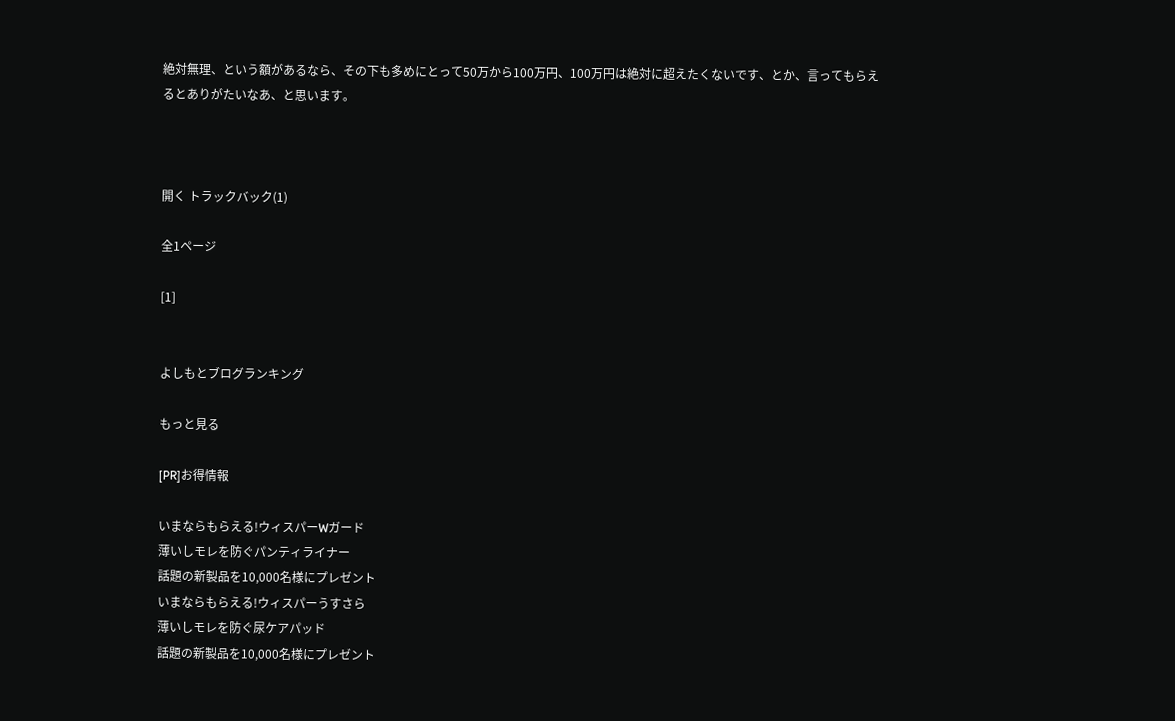絶対無理、という額があるなら、その下も多めにとって50万から100万円、100万円は絶対に超えたくないです、とか、言ってもらえるとありがたいなあ、と思います。



開く トラックバック(1)

全1ページ

[1]


よしもとブログランキング

もっと見る

[PR]お得情報

いまならもらえる!ウィスパーWガード
薄いしモレを防ぐパンティライナー
話題の新製品を10,000名様にプレゼント
いまならもらえる!ウィスパーうすさら
薄いしモレを防ぐ尿ケアパッド
話題の新製品を10,000名様にプレゼント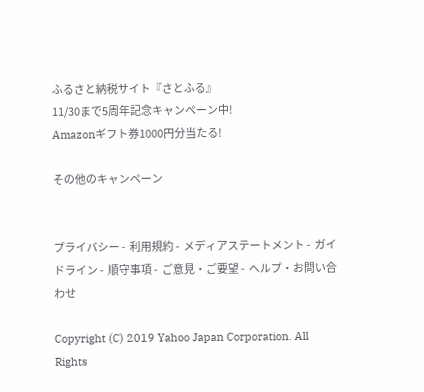ふるさと納税サイト『さとふる』
11/30まで5周年記念キャンペーン中!
Amazonギフト券1000円分当たる!

その他のキャンペーン


プライバシー -  利用規約 -  メディアステートメント -  ガイドライン -  順守事項 -  ご意見・ご要望 -  ヘルプ・お問い合わせ

Copyright (C) 2019 Yahoo Japan Corporation. All Rights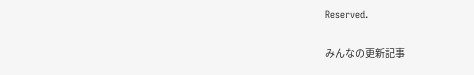Reserved.

みんなの更新記事